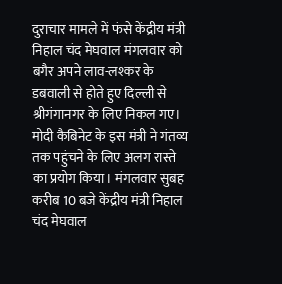दुराचार मामले में फंसे केंद्रीय मंत्री निहाल चंद मेघवाल मंगलवार को बगैर अपने लाव-लश्कर के डबवाली से होते हुए दिल्ली से श्रीगंगानगर के लिए निकल गए। मोदी कैबिनेट के इस मंत्री ने गंतव्य तक पहुंचने के लिए अलग रास्ते का प्रयोग किया। मंगलवार सुबह करीब 10 बजे केंद्रीय मंत्री निहाल चंद मेघवाल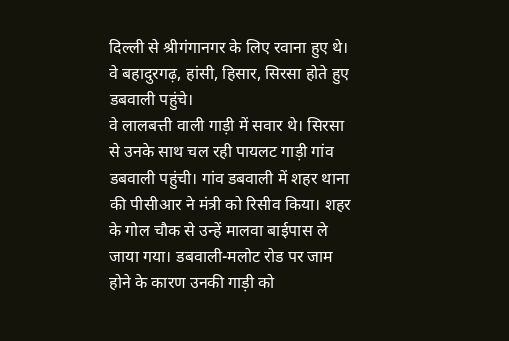दिल्ली से श्रीगंगानगर के लिए रवाना हुए थे। वे बहादुरगढ़, हांसी, हिसार, सिरसा होते हुए डबवाली पहुंचे।
वे लालबत्ती वाली गाड़ी में सवार थे। सिरसा से उनके साथ चल रही पायलट गाड़ी गांव डबवाली पहुंची। गांव डबवाली में शहर थाना की पीसीआर ने मंत्री को रिसीव किया। शहर के गोल चौक से उन्हें मालवा बाईपास ले जाया गया। डबवाली-मलोट रोड पर जाम होने के कारण उनकी गाड़ी को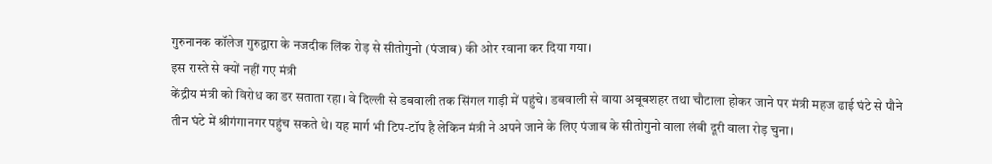गुरुनानक कॉलेज गुरुद्वारा के नजदीक लिंक रोड़ से सीतोगुनो (पंजाब) की ओर रवाना कर दिया गया।
इस रास्ते से क्यों नहीं गए मंत्री
केंद्रीय मंत्री को विरोध का डर सताता रहा। वे दिल्ली से डबवाली तक सिंगल गाड़ी में पहुंचे। डबवाली से वाया अबूबशहर तथा चौटाला होकर जाने पर मंत्री महज ढाई घंटे से पौने तीन घंटे में श्रीगंगानगर पहुंच सकते थे। यह मार्ग भी टिप-टॉप है लेकिन मंत्री ने अपने जाने के लिए पंजाब के सीतोगुनो वाला लंबी दूरी वाला रोड़ चुना।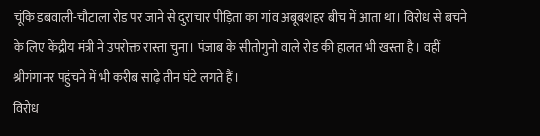चूंकि डबवाली-चौटाला रोड पर जाने से दुराचार पीड़िता का गांव अबूबशहर बीच में आता था। विरोध से बचने के लिए केंद्रीय मंत्री ने उपरोक्त रास्ता चुना। पंजाब के सीतोगुनो वाले रोड की हालत भी खस्ता है। वहीं श्रीगंगानर पहुंचने में भी करीब साढ़े तीन घंटे लगते हैं।
विरोध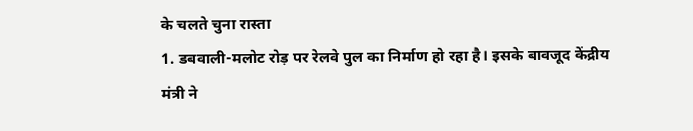के चलते चुना रास्ता
1. डबवाली-मलोट रोड़ पर रेलवे पुल का निर्माण हो रहा है। इसके बावजूद केंद्रीय मंत्री ने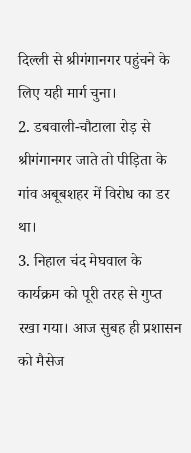दिल्ली से श्रीगंगानगर पहुंचने के लिए यही मार्ग चुना।
2. डबवाली-चौटाला रोड़ से श्रीगंगानगर जाते तो पीड़िता के गांव अबूबशहर में विरोध का डर था।
3. निहाल चंद मेघवाल के कार्यक्रम को पूरी तरह से गुप्त रखा गया। आज सुबह ही प्रशासन को मैसेज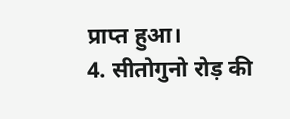प्राप्त हुआ।
4. सीतोगुनो रोड़ की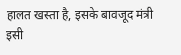हालत खस्ता है, इसके बावजूद मंत्री इसी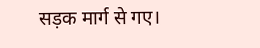सड़क मार्ग से गए।